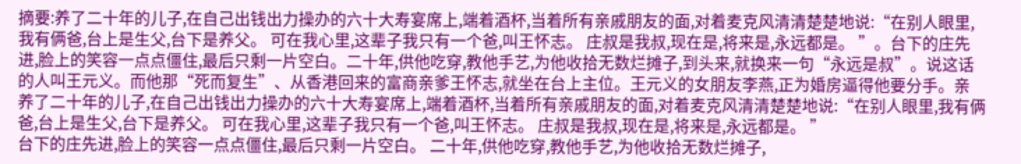摘要:养了二十年的儿子,在自己出钱出力操办的六十大寿宴席上,端着酒杯,当着所有亲戚朋友的面,对着麦克风清清楚楚地说:“在别人眼里,我有俩爸,台上是生父,台下是养父。 可在我心里,这辈子我只有一个爸,叫王怀志。 庄叔是我叔,现在是,将来是,永远都是。 ”。台下的庄先进,脸上的笑容一点点僵住,最后只剩一片空白。二十年,供他吃穿,教他手艺,为他收拾无数烂摊子,到头来,就换来一句“永远是叔”。说这话的人叫王元义。而他那“死而复生”、从香港回来的富商亲爹王怀志,就坐在台上主位。王元义的女朋友李燕,正为婚房逼得他要分手。亲
养了二十年的儿子,在自己出钱出力操办的六十大寿宴席上,端着酒杯,当着所有亲戚朋友的面,对着麦克风清清楚楚地说:“在别人眼里,我有俩爸,台上是生父,台下是养父。 可在我心里,这辈子我只有一个爸,叫王怀志。 庄叔是我叔,现在是,将来是,永远都是。 ”
台下的庄先进,脸上的笑容一点点僵住,最后只剩一片空白。 二十年,供他吃穿,教他手艺,为他收拾无数烂摊子,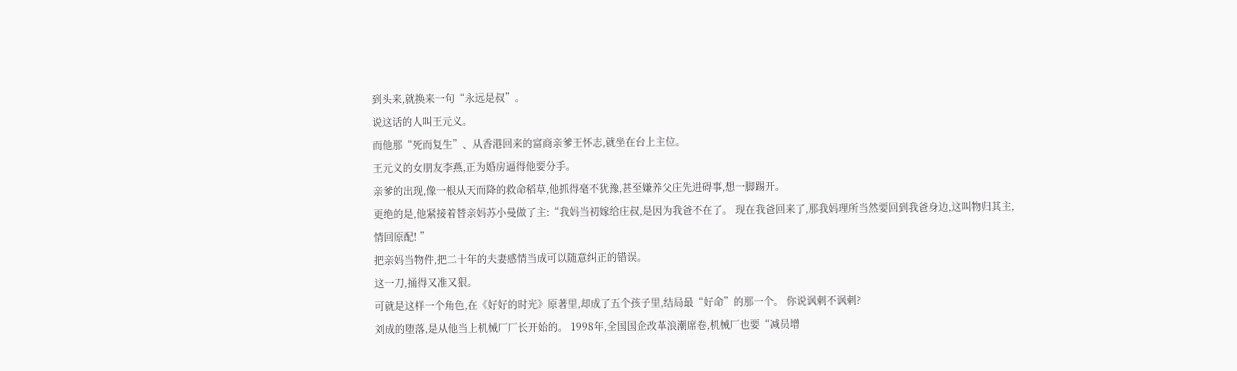到头来,就换来一句“永远是叔”。
说这话的人叫王元义。
而他那“死而复生”、从香港回来的富商亲爹王怀志,就坐在台上主位。
王元义的女朋友李燕,正为婚房逼得他要分手。
亲爹的出现,像一根从天而降的救命稻草,他抓得毫不犹豫,甚至嫌养父庄先进碍事,想一脚踢开。
更绝的是,他紧接着替亲妈苏小曼做了主:“我妈当初嫁给庄叔,是因为我爸不在了。 现在我爸回来了,那我妈理所当然要回到我爸身边,这叫物归其主,情回原配! ”
把亲妈当物件,把二十年的夫妻感情当成可以随意纠正的错误。
这一刀,捅得又准又狠。
可就是这样一个角色,在《好好的时光》原著里,却成了五个孩子里,结局最“好命”的那一个。 你说讽刺不讽刺?
刘成的堕落,是从他当上机械厂厂长开始的。 1998年,全国国企改革浪潮席卷,机械厂也要“减员增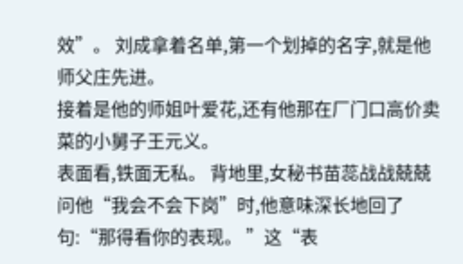效”。 刘成拿着名单,第一个划掉的名字,就是他师父庄先进。
接着是他的师姐叶爱花,还有他那在厂门口高价卖菜的小舅子王元义。
表面看,铁面无私。 背地里,女秘书苗蕊战战兢兢问他“我会不会下岗”时,他意味深长地回了句:“那得看你的表现。 ”这“表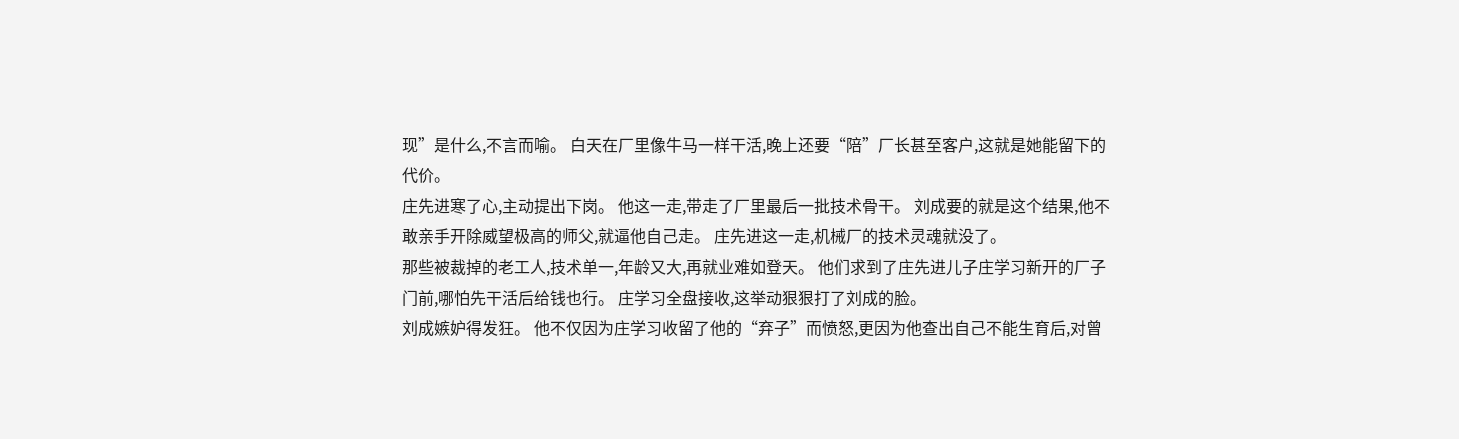现”是什么,不言而喻。 白天在厂里像牛马一样干活,晚上还要“陪”厂长甚至客户,这就是她能留下的代价。
庄先进寒了心,主动提出下岗。 他这一走,带走了厂里最后一批技术骨干。 刘成要的就是这个结果,他不敢亲手开除威望极高的师父,就逼他自己走。 庄先进这一走,机械厂的技术灵魂就没了。
那些被裁掉的老工人,技术单一,年龄又大,再就业难如登天。 他们求到了庄先进儿子庄学习新开的厂子门前,哪怕先干活后给钱也行。 庄学习全盘接收,这举动狠狠打了刘成的脸。
刘成嫉妒得发狂。 他不仅因为庄学习收留了他的“弃子”而愤怒,更因为他查出自己不能生育后,对曾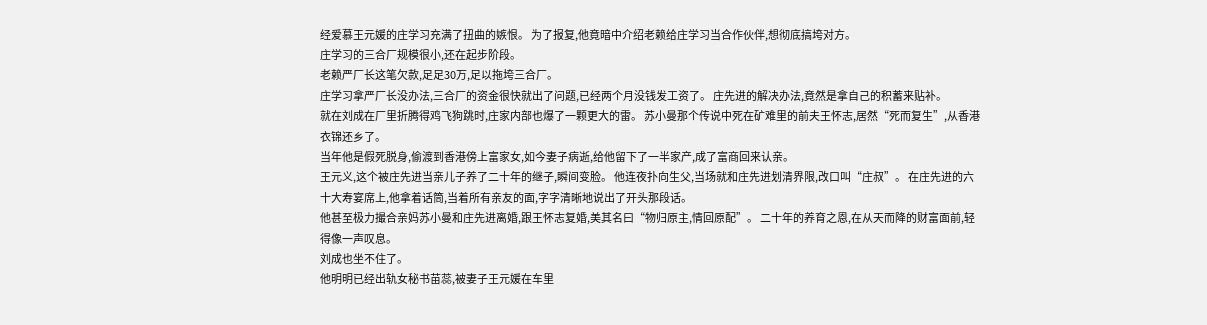经爱慕王元媛的庄学习充满了扭曲的嫉恨。 为了报复,他竟暗中介绍老赖给庄学习当合作伙伴,想彻底搞垮对方。
庄学习的三合厂规模很小,还在起步阶段。
老赖严厂长这笔欠款,足足30万,足以拖垮三合厂。
庄学习拿严厂长没办法,三合厂的资金很快就出了问题,已经两个月没钱发工资了。 庄先进的解决办法,竟然是拿自己的积蓄来贴补。
就在刘成在厂里折腾得鸡飞狗跳时,庄家内部也爆了一颗更大的雷。 苏小曼那个传说中死在矿难里的前夫王怀志,居然“死而复生”,从香港衣锦还乡了。
当年他是假死脱身,偷渡到香港傍上富家女,如今妻子病逝,给他留下了一半家产,成了富商回来认亲。
王元义,这个被庄先进当亲儿子养了二十年的继子,瞬间变脸。 他连夜扑向生父,当场就和庄先进划清界限,改口叫“庄叔”。 在庄先进的六十大寿宴席上,他拿着话筒,当着所有亲友的面,字字清晰地说出了开头那段话。
他甚至极力撮合亲妈苏小曼和庄先进离婚,跟王怀志复婚,美其名曰“物归原主,情回原配”。 二十年的养育之恩,在从天而降的财富面前,轻得像一声叹息。
刘成也坐不住了。
他明明已经出轨女秘书苗蕊,被妻子王元媛在车里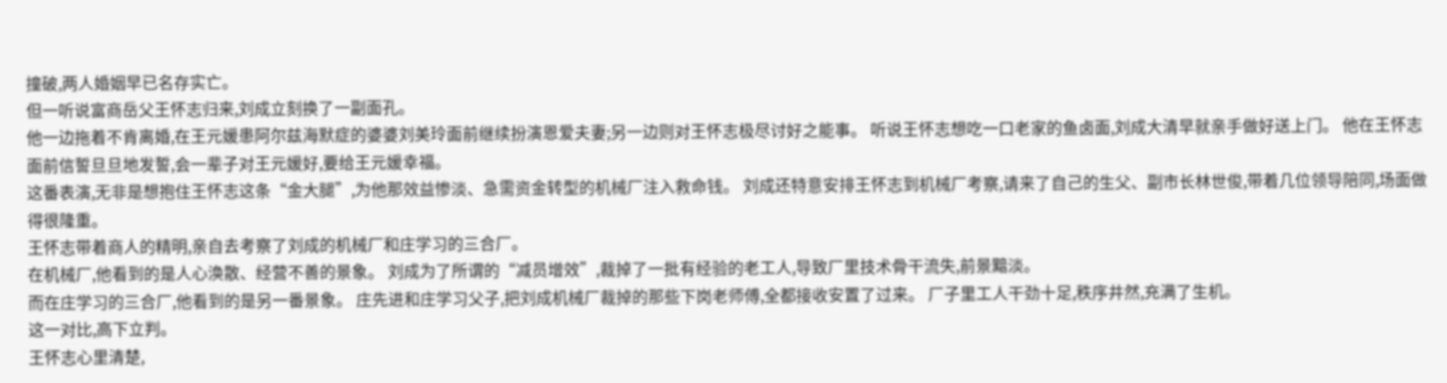撞破,两人婚姻早已名存实亡。
但一听说富商岳父王怀志归来,刘成立刻换了一副面孔。
他一边拖着不肯离婚,在王元媛患阿尔兹海默症的婆婆刘美玲面前继续扮演恩爱夫妻;另一边则对王怀志极尽讨好之能事。 听说王怀志想吃一口老家的鱼卤面,刘成大清早就亲手做好送上门。 他在王怀志面前信誓旦旦地发誓,会一辈子对王元媛好,要给王元媛幸福。
这番表演,无非是想抱住王怀志这条“金大腿”,为他那效益惨淡、急需资金转型的机械厂注入救命钱。 刘成还特意安排王怀志到机械厂考察,请来了自己的生父、副市长林世俊,带着几位领导陪同,场面做得很隆重。
王怀志带着商人的精明,亲自去考察了刘成的机械厂和庄学习的三合厂。
在机械厂,他看到的是人心涣散、经营不善的景象。 刘成为了所谓的“减员增效”,裁掉了一批有经验的老工人,导致厂里技术骨干流失,前景黯淡。
而在庄学习的三合厂,他看到的是另一番景象。 庄先进和庄学习父子,把刘成机械厂裁掉的那些下岗老师傅,全都接收安置了过来。 厂子里工人干劲十足,秩序井然,充满了生机。
这一对比,高下立判。
王怀志心里清楚,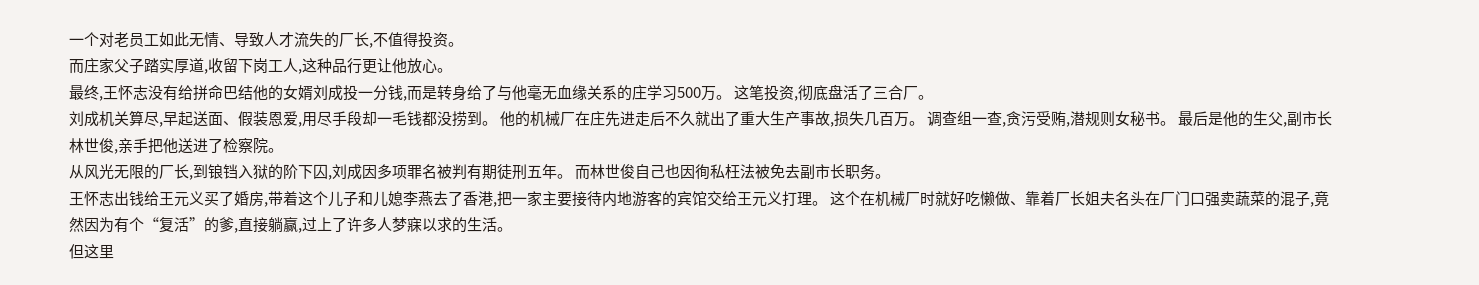一个对老员工如此无情、导致人才流失的厂长,不值得投资。
而庄家父子踏实厚道,收留下岗工人,这种品行更让他放心。
最终,王怀志没有给拼命巴结他的女婿刘成投一分钱,而是转身给了与他毫无血缘关系的庄学习500万。 这笔投资,彻底盘活了三合厂。
刘成机关算尽,早起送面、假装恩爱,用尽手段却一毛钱都没捞到。 他的机械厂在庄先进走后不久就出了重大生产事故,损失几百万。 调查组一查,贪污受贿,潜规则女秘书。 最后是他的生父,副市长林世俊,亲手把他送进了检察院。
从风光无限的厂长,到锒铛入狱的阶下囚,刘成因多项罪名被判有期徒刑五年。 而林世俊自己也因徇私枉法被免去副市长职务。
王怀志出钱给王元义买了婚房,带着这个儿子和儿媳李燕去了香港,把一家主要接待内地游客的宾馆交给王元义打理。 这个在机械厂时就好吃懒做、靠着厂长姐夫名头在厂门口强卖蔬菜的混子,竟然因为有个“复活”的爹,直接躺赢,过上了许多人梦寐以求的生活。
但这里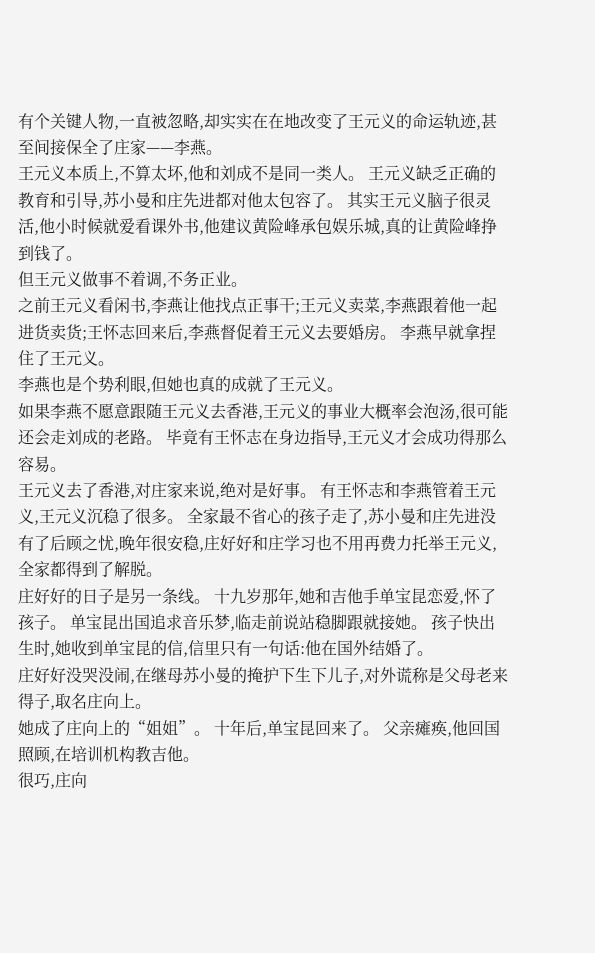有个关键人物,一直被忽略,却实实在在地改变了王元义的命运轨迹,甚至间接保全了庄家——李燕。
王元义本质上,不算太坏,他和刘成不是同一类人。 王元义缺乏正确的教育和引导,苏小曼和庄先进都对他太包容了。 其实王元义脑子很灵活,他小时候就爱看课外书,他建议黄险峰承包娱乐城,真的让黄险峰挣到钱了。
但王元义做事不着调,不务正业。
之前王元义看闲书,李燕让他找点正事干;王元义卖菜,李燕跟着他一起进货卖货;王怀志回来后,李燕督促着王元义去要婚房。 李燕早就拿捏住了王元义。
李燕也是个势利眼,但她也真的成就了王元义。
如果李燕不愿意跟随王元义去香港,王元义的事业大概率会泡汤,很可能还会走刘成的老路。 毕竟有王怀志在身边指导,王元义才会成功得那么容易。
王元义去了香港,对庄家来说,绝对是好事。 有王怀志和李燕管着王元义,王元义沉稳了很多。 全家最不省心的孩子走了,苏小曼和庄先进没有了后顾之忧,晚年很安稳,庄好好和庄学习也不用再费力托举王元义,全家都得到了解脱。
庄好好的日子是另一条线。 十九岁那年,她和吉他手单宝昆恋爱,怀了孩子。 单宝昆出国追求音乐梦,临走前说站稳脚跟就接她。 孩子快出生时,她收到单宝昆的信,信里只有一句话:他在国外结婚了。
庄好好没哭没闹,在继母苏小曼的掩护下生下儿子,对外谎称是父母老来得子,取名庄向上。
她成了庄向上的“姐姐”。 十年后,单宝昆回来了。 父亲瘫痪,他回国照顾,在培训机构教吉他。
很巧,庄向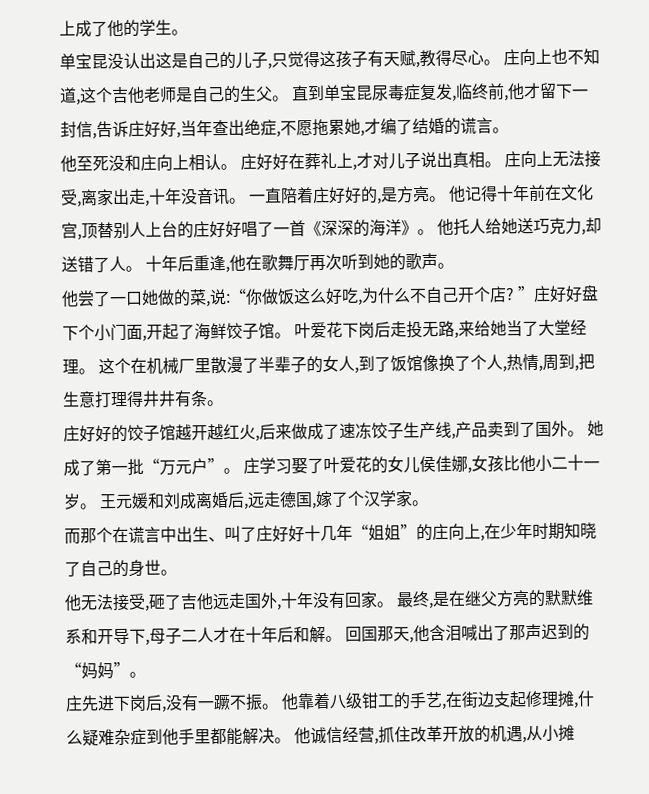上成了他的学生。
单宝昆没认出这是自己的儿子,只觉得这孩子有天赋,教得尽心。 庄向上也不知道,这个吉他老师是自己的生父。 直到单宝昆尿毒症复发,临终前,他才留下一封信,告诉庄好好,当年查出绝症,不愿拖累她,才编了结婚的谎言。
他至死没和庄向上相认。 庄好好在葬礼上,才对儿子说出真相。 庄向上无法接受,离家出走,十年没音讯。 一直陪着庄好好的,是方亮。 他记得十年前在文化宫,顶替别人上台的庄好好唱了一首《深深的海洋》。 他托人给她送巧克力,却送错了人。 十年后重逢,他在歌舞厅再次听到她的歌声。
他尝了一口她做的菜,说:“你做饭这么好吃,为什么不自己开个店? ”庄好好盘下个小门面,开起了海鲜饺子馆。 叶爱花下岗后走投无路,来给她当了大堂经理。 这个在机械厂里散漫了半辈子的女人,到了饭馆像换了个人,热情,周到,把生意打理得井井有条。
庄好好的饺子馆越开越红火,后来做成了速冻饺子生产线,产品卖到了国外。 她成了第一批“万元户”。 庄学习娶了叶爱花的女儿侯佳娜,女孩比他小二十一岁。 王元媛和刘成离婚后,远走德国,嫁了个汉学家。
而那个在谎言中出生、叫了庄好好十几年“姐姐”的庄向上,在少年时期知晓了自己的身世。
他无法接受,砸了吉他远走国外,十年没有回家。 最终,是在继父方亮的默默维系和开导下,母子二人才在十年后和解。 回国那天,他含泪喊出了那声迟到的“妈妈”。
庄先进下岗后,没有一蹶不振。 他靠着八级钳工的手艺,在街边支起修理摊,什么疑难杂症到他手里都能解决。 他诚信经营,抓住改革开放的机遇,从小摊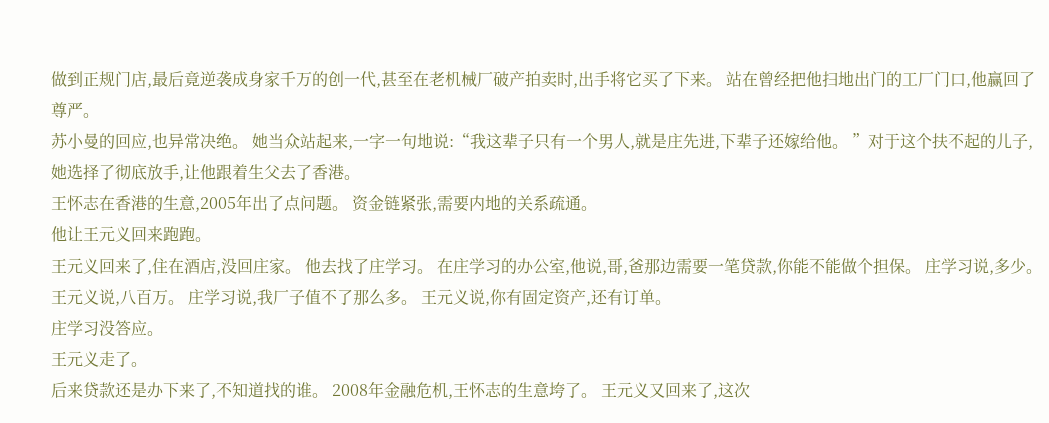做到正规门店,最后竟逆袭成身家千万的创一代,甚至在老机械厂破产拍卖时,出手将它买了下来。 站在曾经把他扫地出门的工厂门口,他赢回了尊严。
苏小曼的回应,也异常决绝。 她当众站起来,一字一句地说:“我这辈子只有一个男人,就是庄先进,下辈子还嫁给他。 ”对于这个扶不起的儿子,她选择了彻底放手,让他跟着生父去了香港。
王怀志在香港的生意,2005年出了点问题。 资金链紧张,需要内地的关系疏通。
他让王元义回来跑跑。
王元义回来了,住在酒店,没回庄家。 他去找了庄学习。 在庄学习的办公室,他说,哥,爸那边需要一笔贷款,你能不能做个担保。 庄学习说,多少。 王元义说,八百万。 庄学习说,我厂子值不了那么多。 王元义说,你有固定资产,还有订单。
庄学习没答应。
王元义走了。
后来贷款还是办下来了,不知道找的谁。 2008年金融危机,王怀志的生意垮了。 王元义又回来了,这次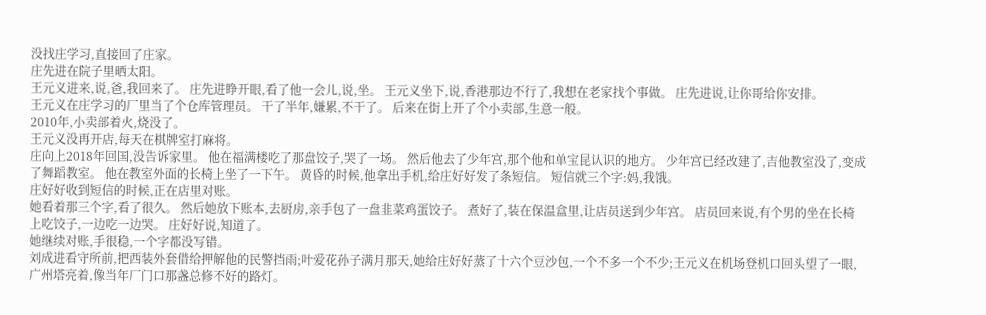没找庄学习,直接回了庄家。
庄先进在院子里晒太阳。
王元义进来,说,爸,我回来了。 庄先进睁开眼,看了他一会儿,说,坐。 王元义坐下,说,香港那边不行了,我想在老家找个事做。 庄先进说,让你哥给你安排。
王元义在庄学习的厂里当了个仓库管理员。 干了半年,嫌累,不干了。 后来在街上开了个小卖部,生意一般。
2010年,小卖部着火,烧没了。
王元义没再开店,每天在棋牌室打麻将。
庄向上2018年回国,没告诉家里。 他在福满楼吃了那盘饺子,哭了一场。 然后他去了少年宫,那个他和单宝昆认识的地方。 少年宫已经改建了,吉他教室没了,变成了舞蹈教室。 他在教室外面的长椅上坐了一下午。 黄昏的时候,他拿出手机,给庄好好发了条短信。 短信就三个字:妈,我饿。
庄好好收到短信的时候,正在店里对账。
她看着那三个字,看了很久。 然后她放下账本,去厨房,亲手包了一盘韭菜鸡蛋饺子。 煮好了,装在保温盒里,让店员送到少年宫。 店员回来说,有个男的坐在长椅上吃饺子,一边吃一边哭。 庄好好说,知道了。
她继续对账,手很稳,一个字都没写错。
刘成进看守所前,把西装外套借给押解他的民警挡雨;叶爱花孙子满月那天,她给庄好好蒸了十六个豆沙包,一个不多一个不少;王元义在机场登机口回头望了一眼,广州塔亮着,像当年厂门口那盏总修不好的路灯。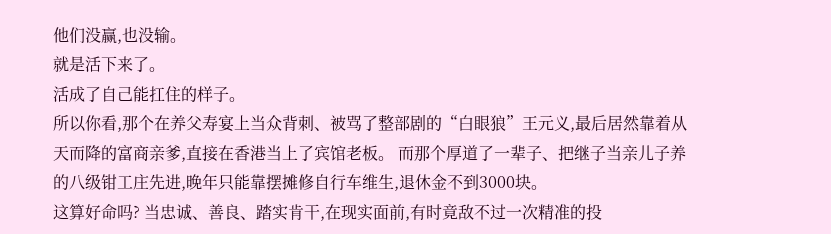他们没赢,也没输。
就是活下来了。
活成了自己能扛住的样子。
所以你看,那个在养父寿宴上当众背刺、被骂了整部剧的“白眼狼”王元义,最后居然靠着从天而降的富商亲爹,直接在香港当上了宾馆老板。 而那个厚道了一辈子、把继子当亲儿子养的八级钳工庄先进,晚年只能靠摆摊修自行车维生,退休金不到3000块。
这算好命吗? 当忠诚、善良、踏实肯干,在现实面前,有时竟敌不过一次精准的投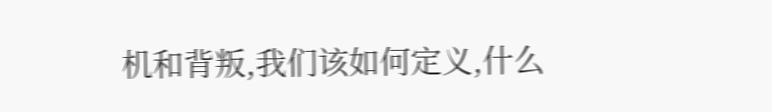机和背叛,我们该如何定义,什么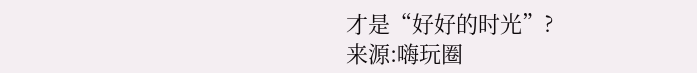才是“好好的时光”?
来源:嗨玩圈